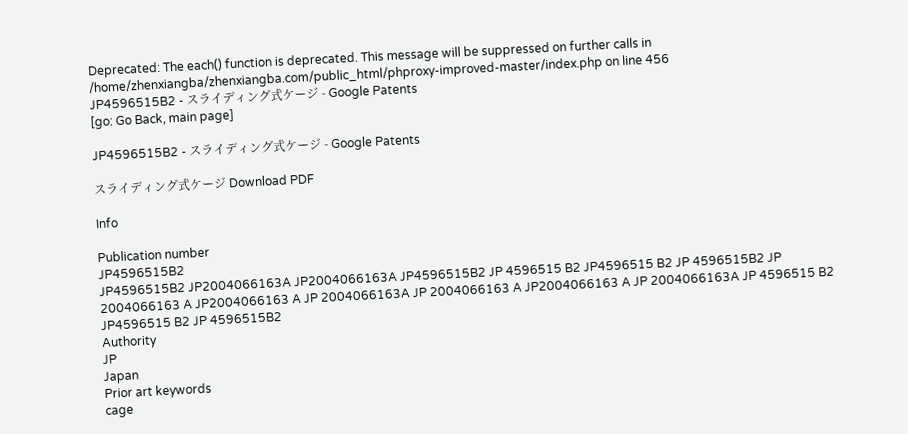Deprecated: The each() function is deprecated. This message will be suppressed on further calls in /home/zhenxiangba/zhenxiangba.com/public_html/phproxy-improved-master/index.php on line 456
JP4596515B2 - スライディング式ケージ - Google Patents
[go: Go Back, main page]

JP4596515B2 - スライディング式ケージ - Google Patents

スライディング式ケージ Download PDF

Info

Publication number
JP4596515B2
JP4596515B2 JP2004066163A JP2004066163A JP4596515B2 JP 4596515 B2 JP4596515 B2 JP 4596515B2 JP 2004066163 A JP2004066163 A JP 2004066163A JP 2004066163 A JP2004066163 A JP 2004066163A JP 4596515 B2 JP4596515 B2 JP 4596515B2
Authority
JP
Japan
Prior art keywords
cage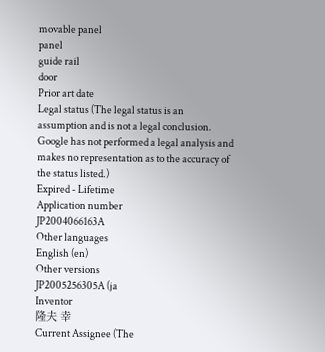movable panel
panel
guide rail
door
Prior art date
Legal status (The legal status is an assumption and is not a legal conclusion. Google has not performed a legal analysis and makes no representation as to the accuracy of the status listed.)
Expired - Lifetime
Application number
JP2004066163A
Other languages
English (en)
Other versions
JP2005256305A (ja
Inventor
隆夫 幸
Current Assignee (The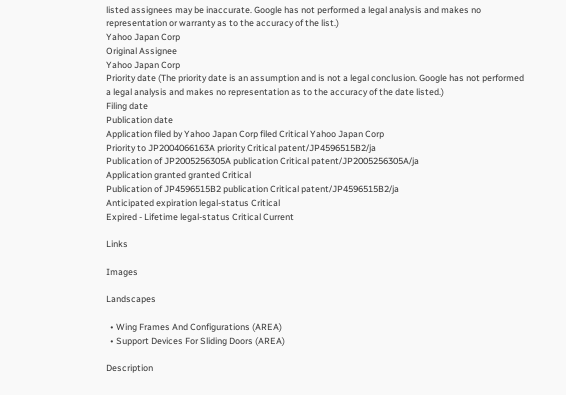listed assignees may be inaccurate. Google has not performed a legal analysis and makes no representation or warranty as to the accuracy of the list.)
Yahoo Japan Corp
Original Assignee
Yahoo Japan Corp
Priority date (The priority date is an assumption and is not a legal conclusion. Google has not performed a legal analysis and makes no representation as to the accuracy of the date listed.)
Filing date
Publication date
Application filed by Yahoo Japan Corp filed Critical Yahoo Japan Corp
Priority to JP2004066163A priority Critical patent/JP4596515B2/ja
Publication of JP2005256305A publication Critical patent/JP2005256305A/ja
Application granted granted Critical
Publication of JP4596515B2 publication Critical patent/JP4596515B2/ja
Anticipated expiration legal-status Critical
Expired - Lifetime legal-status Critical Current

Links

Images

Landscapes

  • Wing Frames And Configurations (AREA)
  • Support Devices For Sliding Doors (AREA)

Description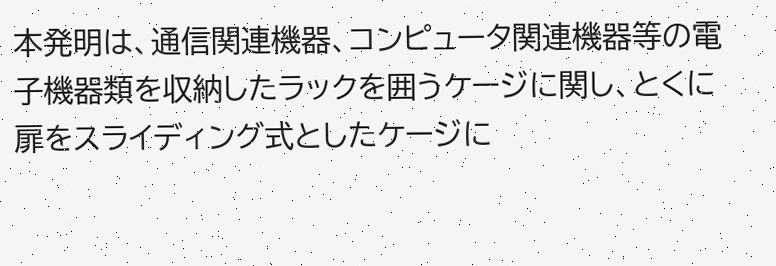本発明は、通信関連機器、コンピュータ関連機器等の電子機器類を収納したラックを囲うケージに関し、とくに扉をスライディング式としたケージに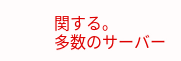関する。
多数のサーバー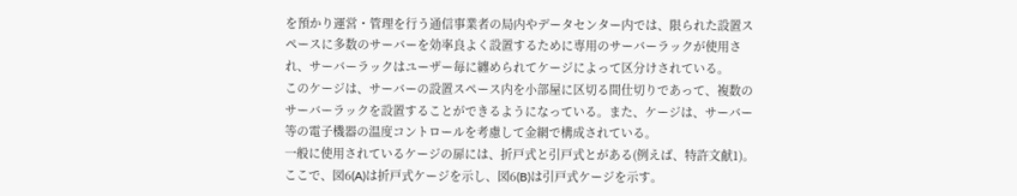を預かり運営・管理を行う通信事業者の局内やデータセンター内では、限られた設置スペースに多数のサーバーを効率良よく設置するために専用のサーバーラックが使用され、サーバーラックはユーザー毎に纏められてケージによって区分けされている。
このケージは、サーバーの設置スペース内を小部屋に区切る間仕切りであって、複数のサーバーラックを設置することができるようになっている。また、ケージは、サーバー等の電子機器の温度コントロールを考慮して金網で構成されている。
一般に使用されているケージの扉には、折戸式と引戸式とがある(例えば、特許文献1)。ここで、図6(A)は折戸式ケージを示し、図6(B)は引戸式ケージを示す。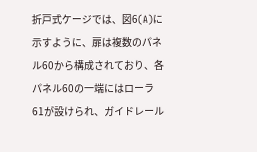折戸式ケージでは、図6(A)に示すように、扉は複数のパネル60から構成されており、各パネル60の一端にはローラ61が設けられ、ガイドレール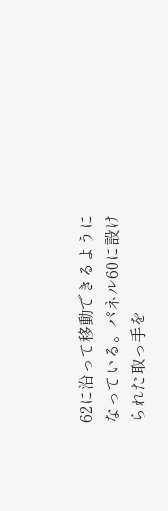62に沿って移動できるようになっている。パネル60に設けられた取っ手を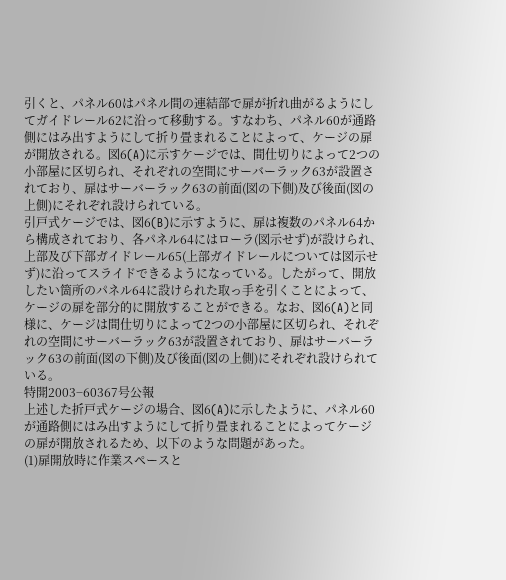引くと、パネル60はパネル間の連結部で扉が折れ曲がるようにしてガイドレール62に沿って移動する。すなわち、パネル60が通路側にはみ出すようにして折り畳まれることによって、ケージの扉が開放される。図6(A)に示すケージでは、間仕切りによって2つの小部屋に区切られ、それぞれの空間にサーバーラック63が設置されており、扉はサーバーラック63の前面(図の下側)及び後面(図の上側)にそれぞれ設けられている。
引戸式ケージでは、図6(B)に示すように、扉は複数のパネル64から構成されており、各パネル64にはローラ(図示せず)が設けられ、上部及び下部ガイドレール65(上部ガイドレールについては図示せず)に沿ってスライドできるようになっている。したがって、開放したい箇所のパネル64に設けられた取っ手を引くことによって、ケージの扉を部分的に開放することができる。なお、図6(A)と同様に、ケージは間仕切りによって2つの小部屋に区切られ、それぞれの空間にサーバーラック63が設置されており、扉はサーバーラック63の前面(図の下側)及び後面(図の上側)にそれぞれ設けられている。
特開2003−60367号公報
上述した折戸式ケージの場合、図6(A)に示したように、パネル60が通路側にはみ出すようにして折り畳まれることによってケージの扉が開放されるため、以下のような問題があった。
(1)扉開放時に作業スペースと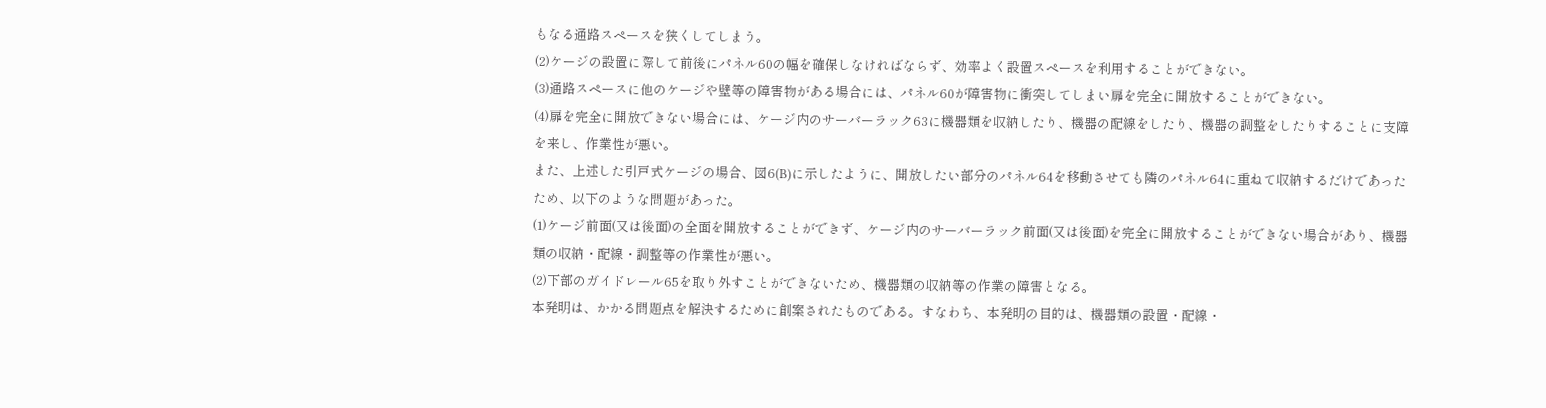もなる通路スペースを狭くしてしまう。
(2)ケージの設置に際して前後にパネル60の幅を確保しなければならず、効率よく設置スペースを利用することができない。
(3)通路スペースに他のケージや壁等の障害物がある場合には、パネル60が障害物に衝突してしまい扉を完全に開放することができない。
(4)扉を完全に開放できない場合には、ケージ内のサーバーラック63に機器類を収納したり、機器の配線をしたり、機器の調整をしたりすることに支障を来し、作業性が悪い。
また、上述した引戸式ケージの場合、図6(B)に示したように、開放したい部分のパネル64を移動させても隣のパネル64に重ねて収納するだけであったため、以下のような問題があった。
(1)ケージ前面(又は後面)の全面を開放することができず、ケージ内のサーバーラック前面(又は後面)を完全に開放することができない場合があり、機器類の収納・配線・調整等の作業性が悪い。
(2)下部のガイドレール65を取り外すことができないため、機器類の収納等の作業の障害となる。
本発明は、かかる問題点を解決するために創案されたものである。すなわち、本発明の目的は、機器類の設置・配線・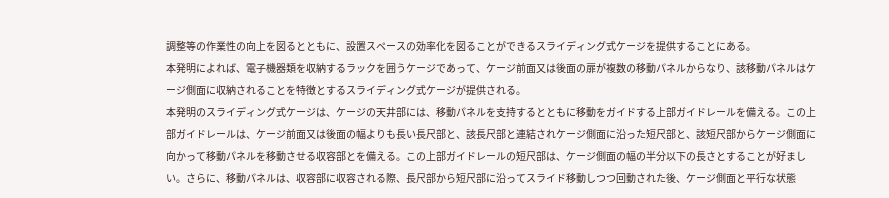調整等の作業性の向上を図るとともに、設置スペースの効率化を図ることができるスライディング式ケージを提供することにある。
本発明によれば、電子機器類を収納するラックを囲うケージであって、ケージ前面又は後面の扉が複数の移動パネルからなり、該移動パネルはケージ側面に収納されることを特徴とするスライディング式ケージが提供される。
本発明のスライディング式ケージは、ケージの天井部には、移動パネルを支持するとともに移動をガイドする上部ガイドレールを備える。この上部ガイドレールは、ケージ前面又は後面の幅よりも長い長尺部と、該長尺部と連結されケージ側面に沿った短尺部と、該短尺部からケージ側面に向かって移動パネルを移動させる収容部とを備える。この上部ガイドレールの短尺部は、ケージ側面の幅の半分以下の長さとすることが好ましい。さらに、移動パネルは、収容部に収容される際、長尺部から短尺部に沿ってスライド移動しつつ回動された後、ケージ側面と平行な状態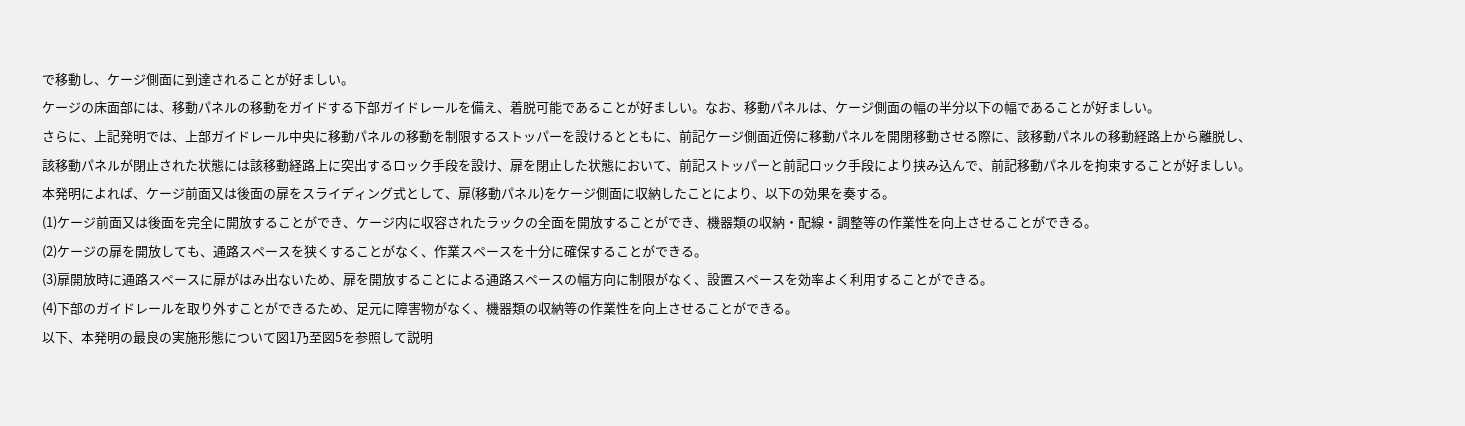で移動し、ケージ側面に到達されることが好ましい。
ケージの床面部には、移動パネルの移動をガイドする下部ガイドレールを備え、着脱可能であることが好ましい。なお、移動パネルは、ケージ側面の幅の半分以下の幅であることが好ましい。
さらに、上記発明では、上部ガイドレール中央に移動パネルの移動を制限するストッパーを設けるとともに、前記ケージ側面近傍に移動パネルを開閉移動させる際に、該移動パネルの移動経路上から離脱し、該移動パネルが閉止された状態には該移動経路上に突出するロック手段を設け、扉を閉止した状態において、前記ストッパーと前記ロック手段により挟み込んで、前記移動パネルを拘束することが好ましい。
本発明によれば、ケージ前面又は後面の扉をスライディング式として、扉(移動パネル)をケージ側面に収納したことにより、以下の効果を奏する。
(1)ケージ前面又は後面を完全に開放することができ、ケージ内に収容されたラックの全面を開放することができ、機器類の収納・配線・調整等の作業性を向上させることができる。
(2)ケージの扉を開放しても、通路スペースを狭くすることがなく、作業スペースを十分に確保することができる。
(3)扉開放時に通路スペースに扉がはみ出ないため、扉を開放することによる通路スペースの幅方向に制限がなく、設置スペースを効率よく利用することができる。
(4)下部のガイドレールを取り外すことができるため、足元に障害物がなく、機器類の収納等の作業性を向上させることができる。
以下、本発明の最良の実施形態について図1乃至図5を参照して説明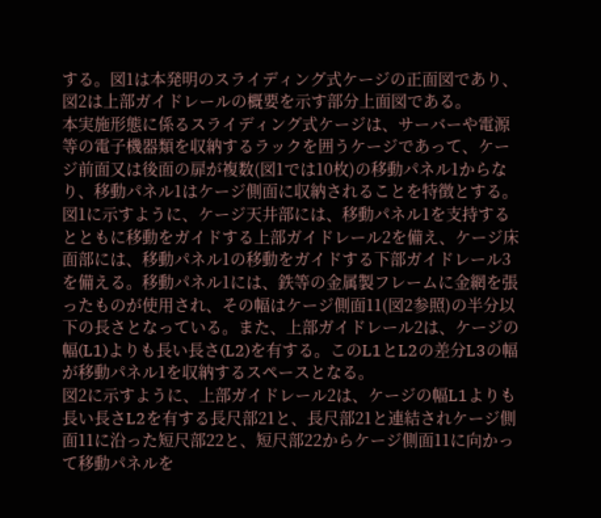する。図1は本発明のスライディング式ケージの正面図であり、図2は上部ガイドレールの概要を示す部分上面図である。
本実施形態に係るスライディング式ケージは、サーバーや電源等の電子機器類を収納するラックを囲うケージであって、ケージ前面又は後面の扉が複数(図1では10枚)の移動パネル1からなり、移動パネル1はケージ側面に収納されることを特徴とする。
図1に示すように、ケージ天井部には、移動パネル1を支持するとともに移動をガイドする上部ガイドレール2を備え、ケージ床面部には、移動パネル1の移動をガイドする下部ガイドレール3を備える。移動パネル1には、鉄等の金属製フレームに金網を張ったものが使用され、その幅はケージ側面11(図2参照)の半分以下の長さとなっている。また、上部ガイドレール2は、ケージの幅(L1)よりも長い長さ(L2)を有する。このL1とL2の差分L3の幅が移動パネル1を収納するスペースとなる。
図2に示すように、上部ガイドレール2は、ケージの幅L1よりも長い長さL2を有する長尺部21と、長尺部21と連結されケージ側面11に沿った短尺部22と、短尺部22からケージ側面11に向かって移動パネルを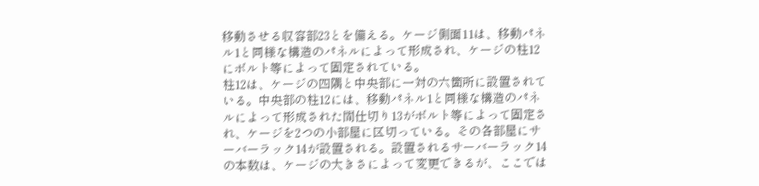移動させる収容部23とを備える。ケージ側面11は、移動パネル1と同様な構造のパネルによって形成され、ケージの柱12にボルト等によって固定されている。
柱12は、ケージの四隅と中央部に一対の六箇所に設置されている。中央部の柱12には、移動パネル1と同様な構造のパネルによって形成された間仕切り13がボルト等によって固定され、ケージを2つの小部屋に区切っている。その各部屋にサーバーラック14が設置される。設置されるサーバーラック14の本数は、ケージの大きさによって変更できるが、ここでは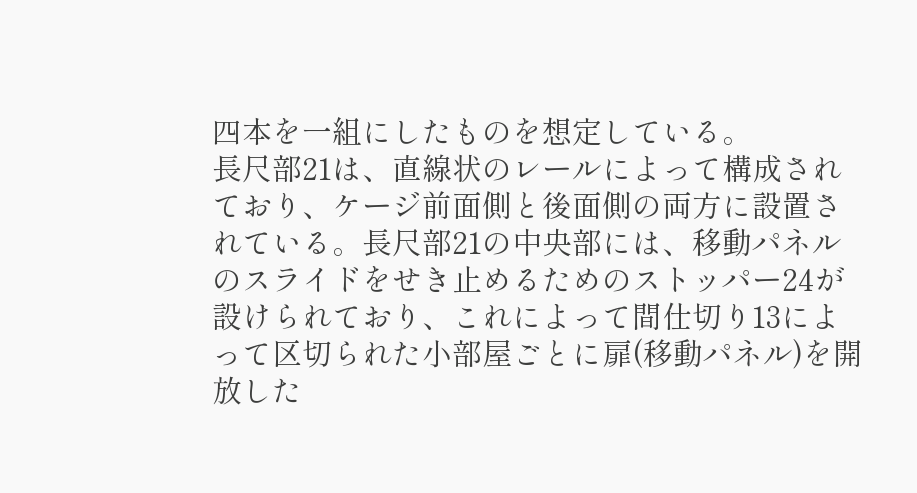四本を一組にしたものを想定している。
長尺部21は、直線状のレールによって構成されており、ケージ前面側と後面側の両方に設置されている。長尺部21の中央部には、移動パネルのスライドをせき止めるためのストッパー24が設けられており、これによって間仕切り13によって区切られた小部屋ごとに扉(移動パネル)を開放した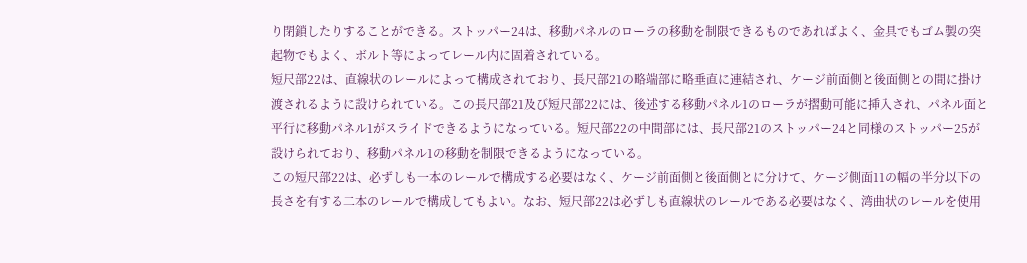り閉鎖したりすることができる。ストッパー24は、移動パネルのローラの移動を制限できるものであればよく、金具でもゴム製の突起物でもよく、ボルト等によってレール内に固着されている。
短尺部22は、直線状のレールによって構成されており、長尺部21の略端部に略垂直に連結され、ケージ前面側と後面側との間に掛け渡されるように設けられている。この長尺部21及び短尺部22には、後述する移動パネル1のローラが摺動可能に挿入され、パネル面と平行に移動パネル1がスライドできるようになっている。短尺部22の中間部には、長尺部21のストッパー24と同様のストッパー25が設けられており、移動パネル1の移動を制限できるようになっている。
この短尺部22は、必ずしも一本のレールで構成する必要はなく、ケージ前面側と後面側とに分けて、ケージ側面11の幅の半分以下の長さを有する二本のレールで構成してもよい。なお、短尺部22は必ずしも直線状のレールである必要はなく、湾曲状のレールを使用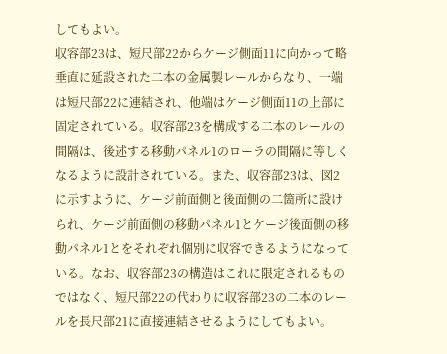してもよい。
収容部23は、短尺部22からケージ側面11に向かって略垂直に延設された二本の金属製レールからなり、一端は短尺部22に連結され、他端はケージ側面11の上部に固定されている。収容部23を構成する二本のレールの間隔は、後述する移動パネル1のローラの間隔に等しくなるように設計されている。また、収容部23は、図2に示すように、ケージ前面側と後面側の二箇所に設けられ、ケージ前面側の移動パネル1とケージ後面側の移動パネル1とをそれぞれ個別に収容できるようになっている。なお、収容部23の構造はこれに限定されるものではなく、短尺部22の代わりに収容部23の二本のレールを長尺部21に直接連結させるようにしてもよい。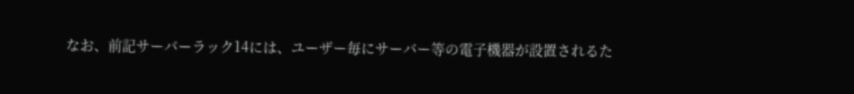なお、前記サーバーラック14には、ユーザー毎にサーバー等の電子機器が設置されるた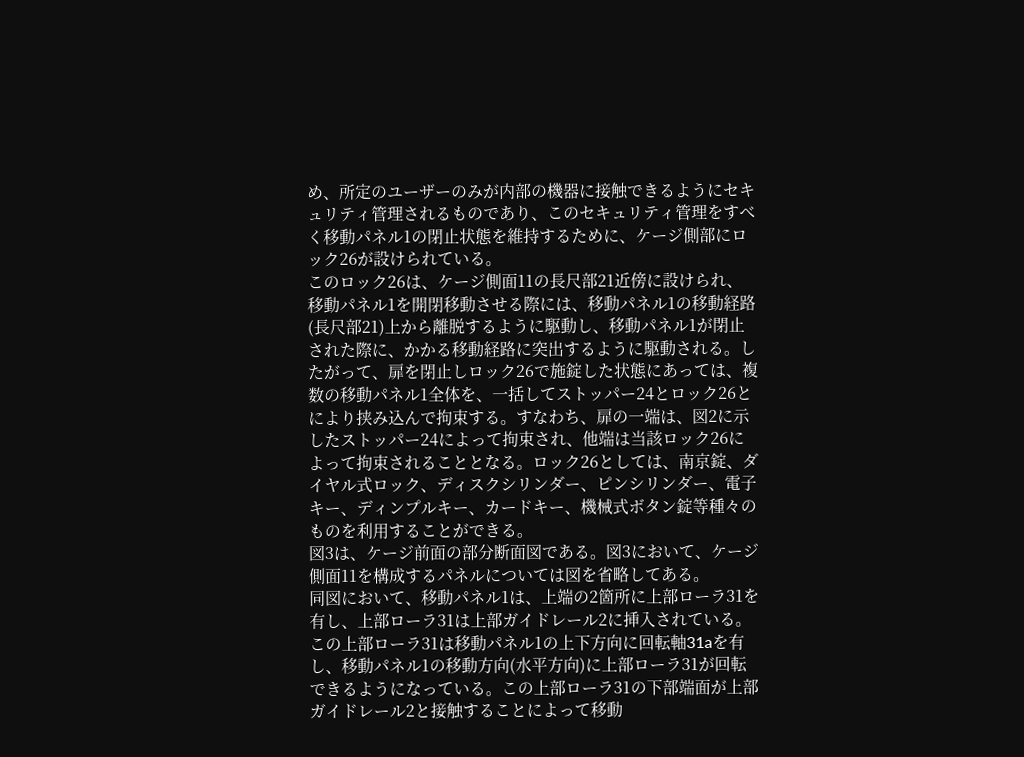め、所定のユーザーのみが内部の機器に接触できるようにセキュリティ管理されるものであり、このセキュリティ管理をすべく移動パネル1の閉止状態を維持するために、ケージ側部にロック26が設けられている。
このロック26は、ケージ側面11の長尺部21近傍に設けられ、移動パネル1を開閉移動させる際には、移動パネル1の移動経路(長尺部21)上から離脱するように駆動し、移動パネル1が閉止された際に、かかる移動経路に突出するように駆動される。したがって、扉を閉止しロック26で施錠した状態にあっては、複数の移動パネル1全体を、一括してストッパー24とロック26とにより挟み込んで拘束する。すなわち、扉の一端は、図2に示したストッパー24によって拘束され、他端は当該ロック26によって拘束されることとなる。ロック26としては、南京錠、ダイヤル式ロック、ディスクシリンダー、ピンシリンダー、電子キー、ディンプルキー、カードキー、機械式ボタン錠等種々のものを利用することができる。
図3は、ケージ前面の部分断面図である。図3において、ケージ側面11を構成するパネルについては図を省略してある。
同図において、移動パネル1は、上端の2箇所に上部ローラ31を有し、上部ローラ31は上部ガイドレール2に挿入されている。この上部ローラ31は移動パネル1の上下方向に回転軸31aを有し、移動パネル1の移動方向(水平方向)に上部ローラ31が回転できるようになっている。この上部ローラ31の下部端面が上部ガイドレール2と接触することによって移動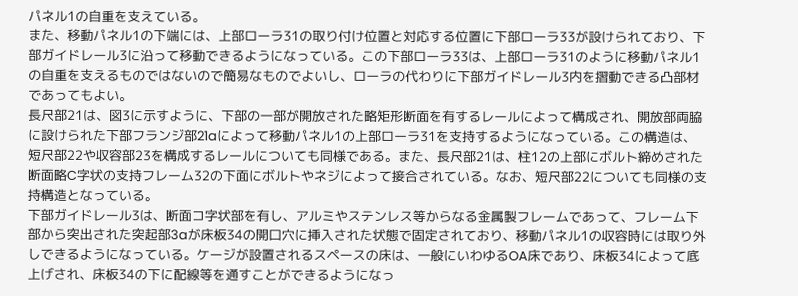パネル1の自重を支えている。
また、移動パネル1の下端には、上部ローラ31の取り付け位置と対応する位置に下部ローラ33が設けられており、下部ガイドレール3に沿って移動できるようになっている。この下部ローラ33は、上部ローラ31のように移動パネル1の自重を支えるものではないので簡易なものでよいし、ローラの代わりに下部ガイドレール3内を摺動できる凸部材であってもよい。
長尺部21は、図3に示すように、下部の一部が開放された略矩形断面を有するレールによって構成され、開放部両脇に設けられた下部フランジ部21aによって移動パネル1の上部ローラ31を支持するようになっている。この構造は、短尺部22や収容部23を構成するレールについても同様である。また、長尺部21は、柱12の上部にボルト締めされた断面略C字状の支持フレーム32の下面にボルトやネジによって接合されている。なお、短尺部22についても同様の支持構造となっている。
下部ガイドレール3は、断面コ字状部を有し、アルミやステンレス等からなる金属製フレームであって、フレーム下部から突出された突起部3aが床板34の開口穴に挿入された状態で固定されており、移動パネル1の収容時には取り外しできるようになっている。ケージが設置されるスペースの床は、一般にいわゆるOA床であり、床板34によって底上げされ、床板34の下に配線等を通すことができるようになっ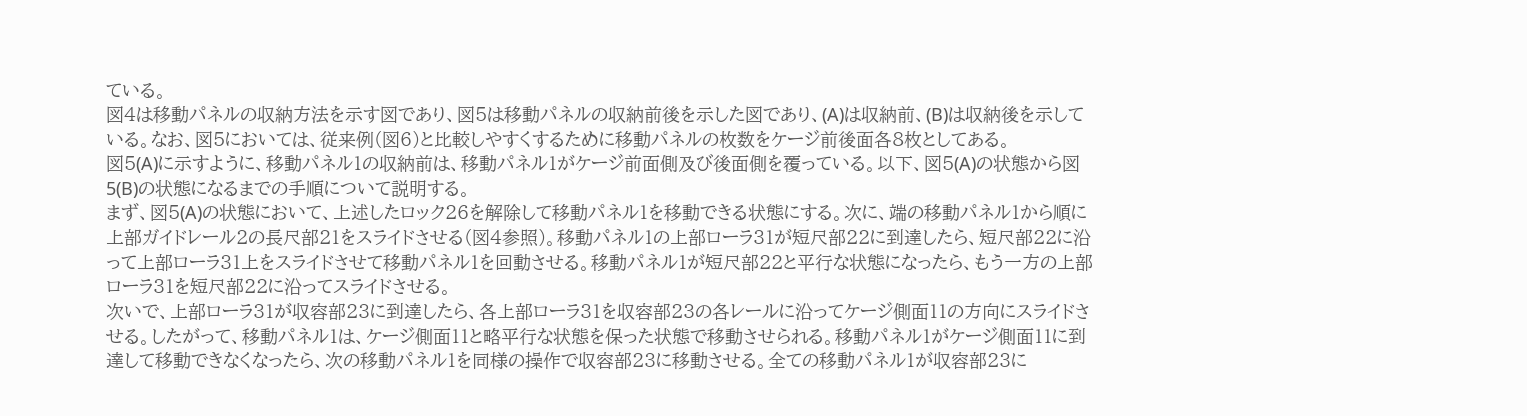ている。
図4は移動パネルの収納方法を示す図であり、図5は移動パネルの収納前後を示した図であり、(A)は収納前、(B)は収納後を示している。なお、図5においては、従来例(図6)と比較しやすくするために移動パネルの枚数をケージ前後面各8枚としてある。
図5(A)に示すように、移動パネル1の収納前は、移動パネル1がケージ前面側及び後面側を覆っている。以下、図5(A)の状態から図5(B)の状態になるまでの手順について説明する。
まず、図5(A)の状態において、上述したロック26を解除して移動パネル1を移動できる状態にする。次に、端の移動パネル1から順に上部ガイドレール2の長尺部21をスライドさせる(図4参照)。移動パネル1の上部ローラ31が短尺部22に到達したら、短尺部22に沿って上部ローラ31上をスライドさせて移動パネル1を回動させる。移動パネル1が短尺部22と平行な状態になったら、もう一方の上部ローラ31を短尺部22に沿ってスライドさせる。
次いで、上部ローラ31が収容部23に到達したら、各上部ローラ31を収容部23の各レールに沿ってケージ側面11の方向にスライドさせる。したがって、移動パネル1は、ケージ側面11と略平行な状態を保った状態で移動させられる。移動パネル1がケージ側面11に到達して移動できなくなったら、次の移動パネル1を同様の操作で収容部23に移動させる。全ての移動パネル1が収容部23に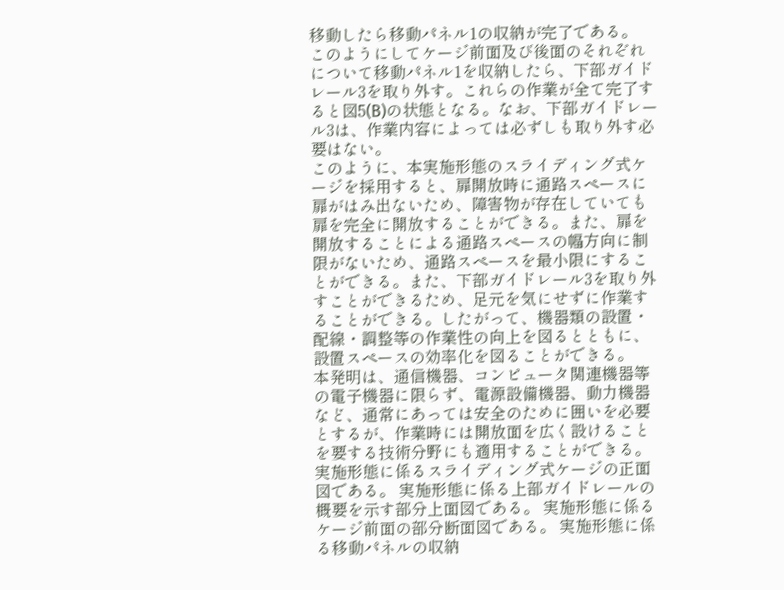移動したら移動パネル1の収納が完了である。
このようにしてケージ前面及び後面のそれぞれについて移動パネル1を収納したら、下部ガイドレール3を取り外す。これらの作業が全て完了すると図5(B)の状態となる。なお、下部ガイドレール3は、作業内容によっては必ずしも取り外す必要はない。
このように、本実施形態のスライディング式ケージを採用すると、扉開放時に通路スペースに扉がはみ出ないため、障害物が存在していても扉を完全に開放することができる。また、扉を開放することによる通路スペースの幅方向に制限がないため、通路スペースを最小限にすることができる。また、下部ガイドレール3を取り外すことができるため、足元を気にせずに作業することができる。したがって、機器類の設置・配線・調整等の作業性の向上を図るとともに、設置スペースの効率化を図ることができる。
本発明は、通信機器、コンピュータ関連機器等の電子機器に限らず、電源設備機器、動力機器など、通常にあっては安全のために囲いを必要とするが、作業時には開放面を広く設けることを要する技術分野にも適用することができる。
実施形態に係るスライディング式ケージの正面図である。 実施形態に係る上部ガイドレールの概要を示す部分上面図である。 実施形態に係るケージ前面の部分断面図である。 実施形態に係る移動パネルの収納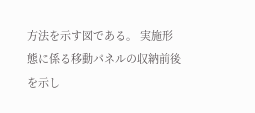方法を示す図である。 実施形態に係る移動パネルの収納前後を示し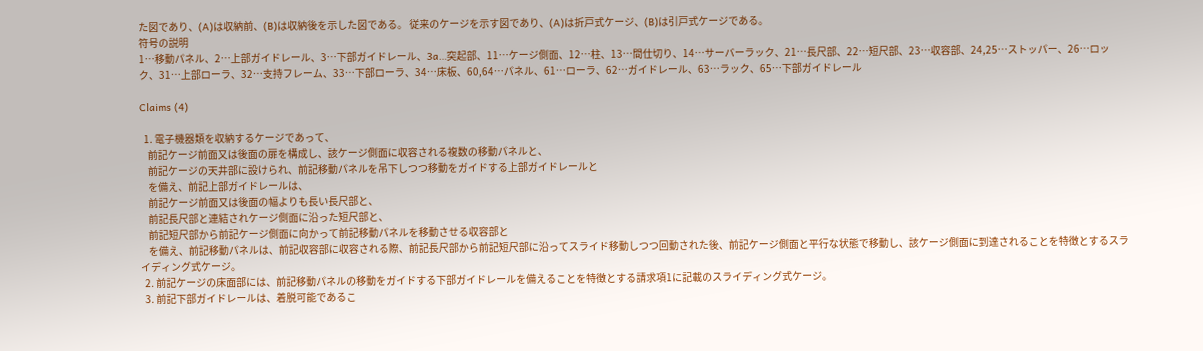た図であり、(A)は収納前、(B)は収納後を示した図である。 従来のケージを示す図であり、(A)は折戸式ケージ、(B)は引戸式ケージである。
符号の説明
1…移動パネル、2…上部ガイドレール、3…下部ガイドレール、3a…突起部、11…ケージ側面、12…柱、13…間仕切り、14…サーバーラック、21…長尺部、22…短尺部、23…収容部、24,25…ストッパー、26…ロック、31…上部ローラ、32…支持フレーム、33…下部ローラ、34…床板、60,64…パネル、61…ローラ、62…ガイドレール、63…ラック、65…下部ガイドレール

Claims (4)

  1. 電子機器類を収納するケージであって、
    前記ケージ前面又は後面の扉を構成し、該ケージ側面に収容される複数の移動パネルと、
    前記ケージの天井部に設けられ、前記移動パネルを吊下しつつ移動をガイドする上部ガイドレールと
    を備え、前記上部ガイドレールは、
    前記ケージ前面又は後面の幅よりも長い長尺部と、
    前記長尺部と連結されケージ側面に沿った短尺部と、
    前記短尺部から前記ケージ側面に向かって前記移動パネルを移動させる収容部と
    を備え、前記移動パネルは、前記収容部に収容される際、前記長尺部から前記短尺部に沿ってスライド移動しつつ回動された後、前記ケージ側面と平行な状態で移動し、該ケージ側面に到達されることを特徴とするスライディング式ケージ。
  2. 前記ケージの床面部には、前記移動パネルの移動をガイドする下部ガイドレールを備えることを特徴とする請求項1に記載のスライディング式ケージ。
  3. 前記下部ガイドレールは、着脱可能であるこ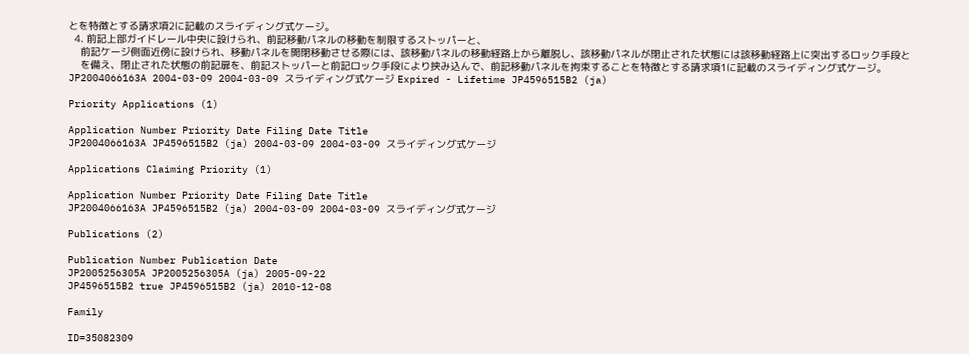とを特徴とする請求項2に記載のスライディング式ケージ。
  4. 前記上部ガイドレール中央に設けられ、前記移動パネルの移動を制限するストッパーと、
    前記ケージ側面近傍に設けられ、移動パネルを開閉移動させる際には、該移動パネルの移動経路上から離脱し、該移動パネルが閉止された状態には該移動経路上に突出するロック手段と
    を備え、閉止された状態の前記扉を、前記ストッパーと前記ロック手段により挟み込んで、前記移動パネルを拘束することを特徴とする請求項1に記載のスライディング式ケージ。
JP2004066163A 2004-03-09 2004-03-09 スライディング式ケージ Expired - Lifetime JP4596515B2 (ja)

Priority Applications (1)

Application Number Priority Date Filing Date Title
JP2004066163A JP4596515B2 (ja) 2004-03-09 2004-03-09 スライディング式ケージ

Applications Claiming Priority (1)

Application Number Priority Date Filing Date Title
JP2004066163A JP4596515B2 (ja) 2004-03-09 2004-03-09 スライディング式ケージ

Publications (2)

Publication Number Publication Date
JP2005256305A JP2005256305A (ja) 2005-09-22
JP4596515B2 true JP4596515B2 (ja) 2010-12-08

Family

ID=35082309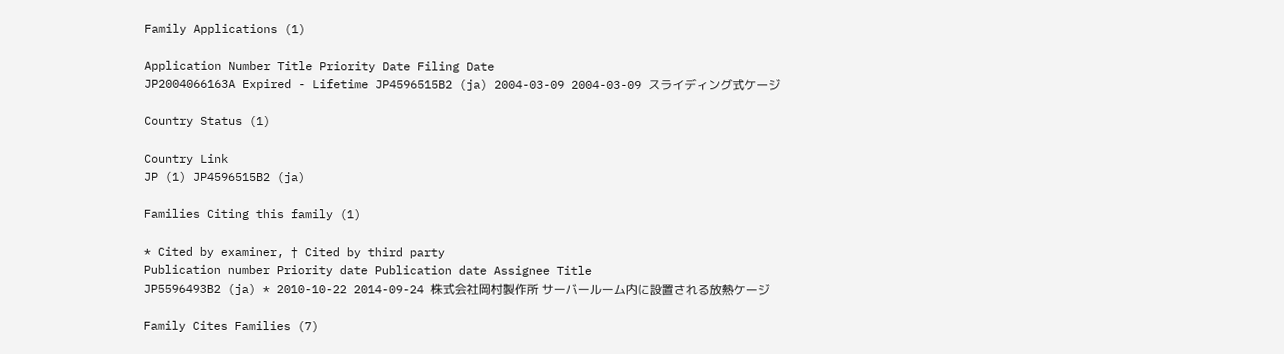Family Applications (1)

Application Number Title Priority Date Filing Date
JP2004066163A Expired - Lifetime JP4596515B2 (ja) 2004-03-09 2004-03-09 スライディング式ケージ

Country Status (1)

Country Link
JP (1) JP4596515B2 (ja)

Families Citing this family (1)

* Cited by examiner, † Cited by third party
Publication number Priority date Publication date Assignee Title
JP5596493B2 (ja) * 2010-10-22 2014-09-24 株式会社岡村製作所 サーバールーム内に設置される放熱ケージ

Family Cites Families (7)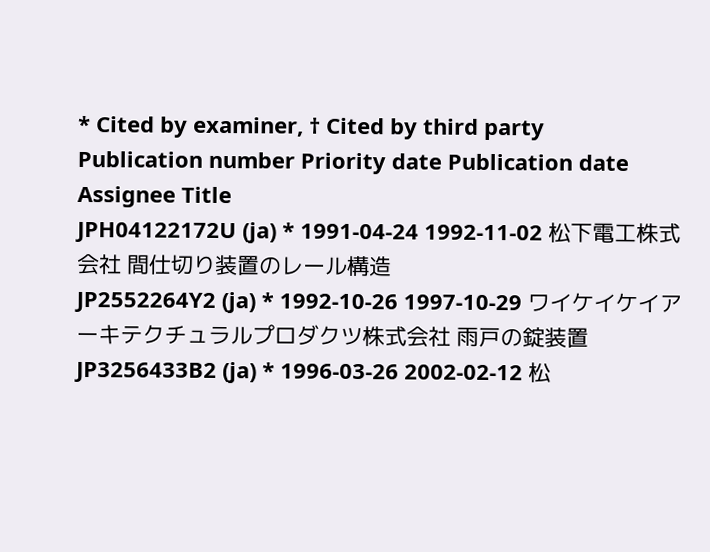* Cited by examiner, † Cited by third party
Publication number Priority date Publication date Assignee Title
JPH04122172U (ja) * 1991-04-24 1992-11-02 松下電工株式会社 間仕切り装置のレール構造
JP2552264Y2 (ja) * 1992-10-26 1997-10-29 ワイケイケイアーキテクチュラルプロダクツ株式会社 雨戸の錠装置
JP3256433B2 (ja) * 1996-03-26 2002-02-12 松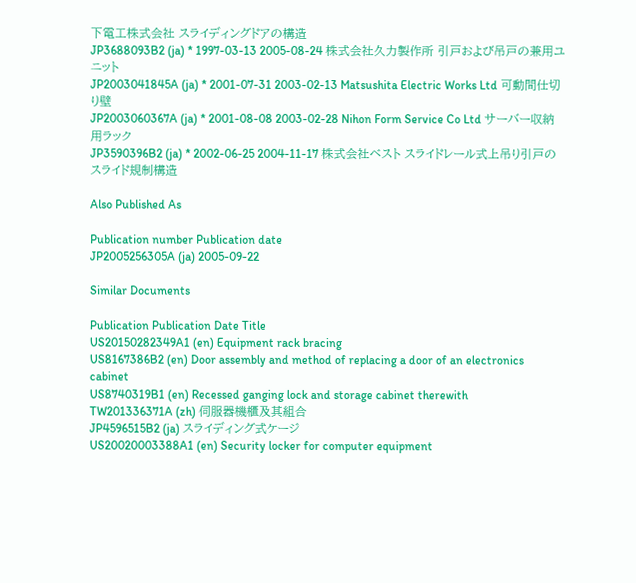下電工株式会社 スライディングドアの構造
JP3688093B2 (ja) * 1997-03-13 2005-08-24 株式会社久力製作所 引戸および吊戸の兼用ユニット
JP2003041845A (ja) * 2001-07-31 2003-02-13 Matsushita Electric Works Ltd 可動間仕切り壁
JP2003060367A (ja) * 2001-08-08 2003-02-28 Nihon Form Service Co Ltd サーバー収納用ラック
JP3590396B2 (ja) * 2002-06-25 2004-11-17 株式会社ベスト スライドレール式上吊り引戸のスライド規制構造

Also Published As

Publication number Publication date
JP2005256305A (ja) 2005-09-22

Similar Documents

Publication Publication Date Title
US20150282349A1 (en) Equipment rack bracing
US8167386B2 (en) Door assembly and method of replacing a door of an electronics cabinet
US8740319B1 (en) Recessed ganging lock and storage cabinet therewith
TW201336371A (zh) 伺服器機櫃及其組合
JP4596515B2 (ja) スライディング式ケージ
US20020003388A1 (en) Security locker for computer equipment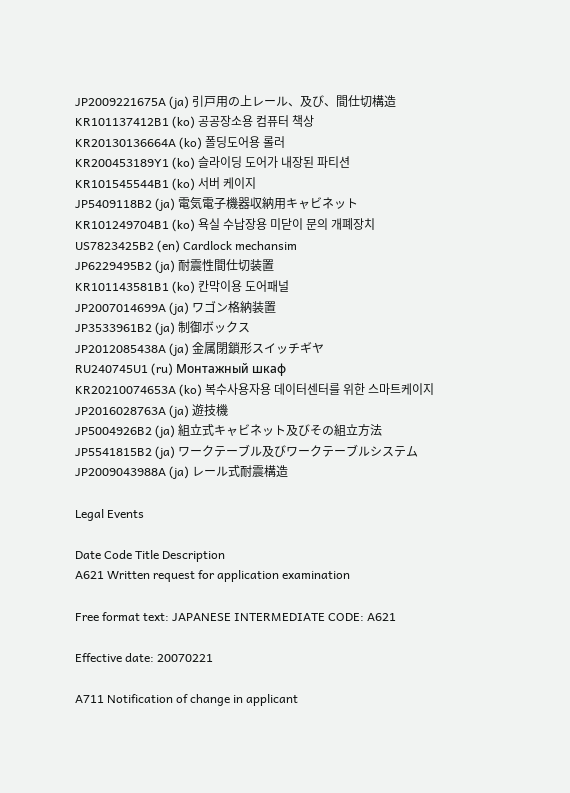JP2009221675A (ja) 引戸用の上レール、及び、間仕切構造
KR101137412B1 (ko) 공공장소용 컴퓨터 책상
KR20130136664A (ko) 폴딩도어용 롤러
KR200453189Y1 (ko) 슬라이딩 도어가 내장된 파티션
KR101545544B1 (ko) 서버 케이지
JP5409118B2 (ja) 電気電子機器収納用キャビネット
KR101249704B1 (ko) 욕실 수납장용 미닫이 문의 개폐장치
US7823425B2 (en) Cardlock mechansim
JP6229495B2 (ja) 耐震性間仕切装置
KR101143581B1 (ko) 칸막이용 도어패널
JP2007014699A (ja) ワゴン格納装置
JP3533961B2 (ja) 制御ボックス
JP2012085438A (ja) 金属閉鎖形スイッチギヤ
RU240745U1 (ru) Монтажный шкаф
KR20210074653A (ko) 복수사용자용 데이터센터를 위한 스마트케이지
JP2016028763A (ja) 遊技機
JP5004926B2 (ja) 組立式キャビネット及びその組立方法
JP5541815B2 (ja) ワークテーブル及びワークテーブルシステム
JP2009043988A (ja) レール式耐震構造

Legal Events

Date Code Title Description
A621 Written request for application examination

Free format text: JAPANESE INTERMEDIATE CODE: A621

Effective date: 20070221

A711 Notification of change in applicant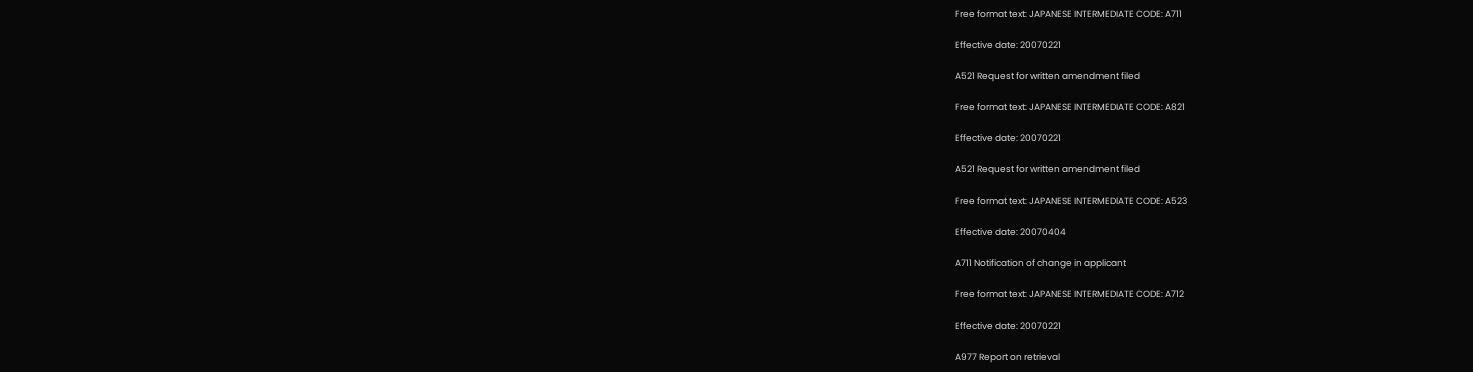Free format text: JAPANESE INTERMEDIATE CODE: A711

Effective date: 20070221

A521 Request for written amendment filed

Free format text: JAPANESE INTERMEDIATE CODE: A821

Effective date: 20070221

A521 Request for written amendment filed

Free format text: JAPANESE INTERMEDIATE CODE: A523

Effective date: 20070404

A711 Notification of change in applicant

Free format text: JAPANESE INTERMEDIATE CODE: A712

Effective date: 20070221

A977 Report on retrieval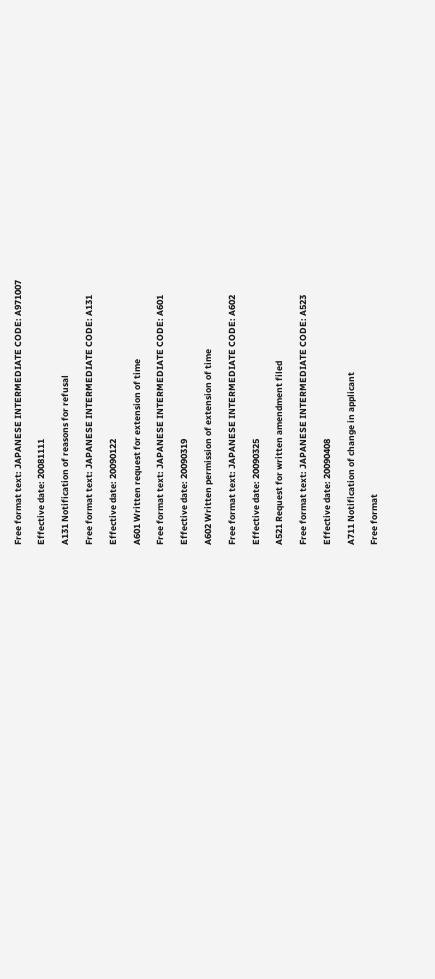Free format text: JAPANESE INTERMEDIATE CODE: A971007

Effective date: 20081111

A131 Notification of reasons for refusal

Free format text: JAPANESE INTERMEDIATE CODE: A131

Effective date: 20090122

A601 Written request for extension of time

Free format text: JAPANESE INTERMEDIATE CODE: A601

Effective date: 20090319

A602 Written permission of extension of time

Free format text: JAPANESE INTERMEDIATE CODE: A602

Effective date: 20090325

A521 Request for written amendment filed

Free format text: JAPANESE INTERMEDIATE CODE: A523

Effective date: 20090408

A711 Notification of change in applicant

Free format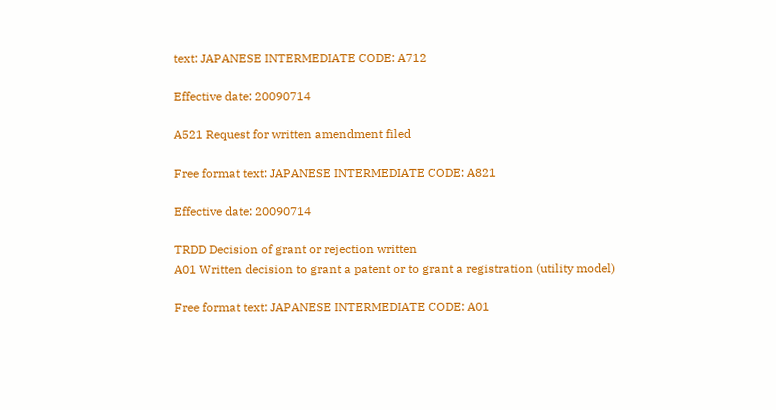text: JAPANESE INTERMEDIATE CODE: A712

Effective date: 20090714

A521 Request for written amendment filed

Free format text: JAPANESE INTERMEDIATE CODE: A821

Effective date: 20090714

TRDD Decision of grant or rejection written
A01 Written decision to grant a patent or to grant a registration (utility model)

Free format text: JAPANESE INTERMEDIATE CODE: A01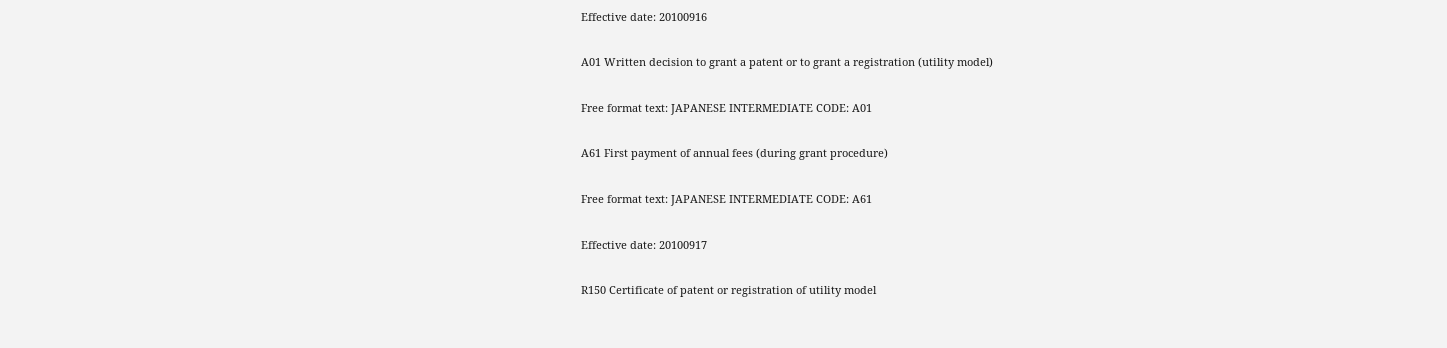Effective date: 20100916

A01 Written decision to grant a patent or to grant a registration (utility model)

Free format text: JAPANESE INTERMEDIATE CODE: A01

A61 First payment of annual fees (during grant procedure)

Free format text: JAPANESE INTERMEDIATE CODE: A61

Effective date: 20100917

R150 Certificate of patent or registration of utility model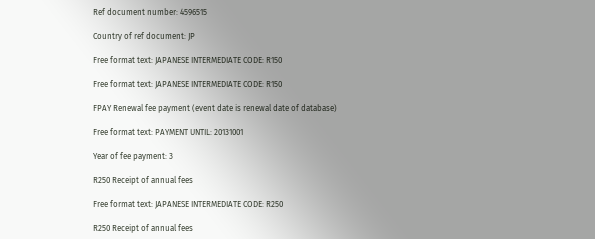Ref document number: 4596515

Country of ref document: JP

Free format text: JAPANESE INTERMEDIATE CODE: R150

Free format text: JAPANESE INTERMEDIATE CODE: R150

FPAY Renewal fee payment (event date is renewal date of database)

Free format text: PAYMENT UNTIL: 20131001

Year of fee payment: 3

R250 Receipt of annual fees

Free format text: JAPANESE INTERMEDIATE CODE: R250

R250 Receipt of annual fees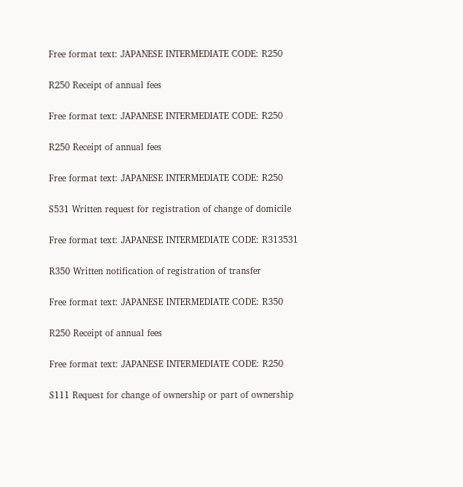Free format text: JAPANESE INTERMEDIATE CODE: R250

R250 Receipt of annual fees

Free format text: JAPANESE INTERMEDIATE CODE: R250

R250 Receipt of annual fees

Free format text: JAPANESE INTERMEDIATE CODE: R250

S531 Written request for registration of change of domicile

Free format text: JAPANESE INTERMEDIATE CODE: R313531

R350 Written notification of registration of transfer

Free format text: JAPANESE INTERMEDIATE CODE: R350

R250 Receipt of annual fees

Free format text: JAPANESE INTERMEDIATE CODE: R250

S111 Request for change of ownership or part of ownership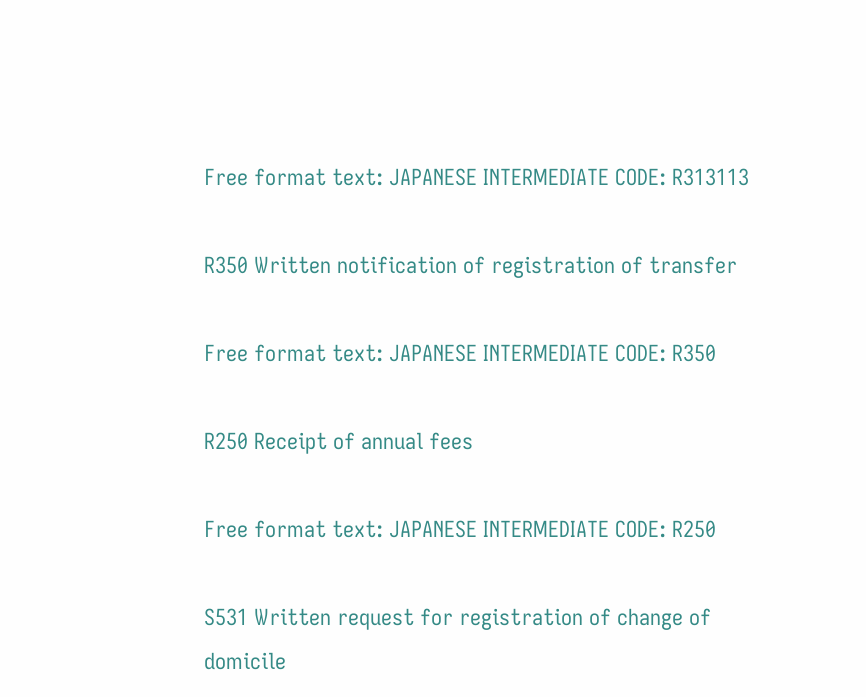Free format text: JAPANESE INTERMEDIATE CODE: R313113

R350 Written notification of registration of transfer

Free format text: JAPANESE INTERMEDIATE CODE: R350

R250 Receipt of annual fees

Free format text: JAPANESE INTERMEDIATE CODE: R250

S531 Written request for registration of change of domicile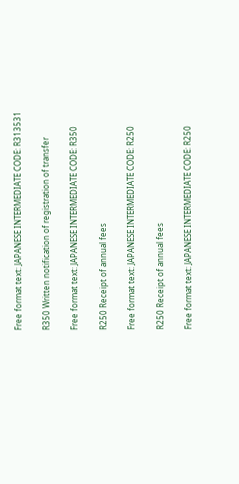Free format text: JAPANESE INTERMEDIATE CODE: R313531

R350 Written notification of registration of transfer

Free format text: JAPANESE INTERMEDIATE CODE: R350

R250 Receipt of annual fees

Free format text: JAPANESE INTERMEDIATE CODE: R250

R250 Receipt of annual fees

Free format text: JAPANESE INTERMEDIATE CODE: R250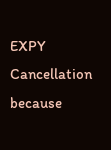EXPY Cancellation because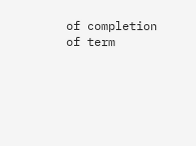of completion of term